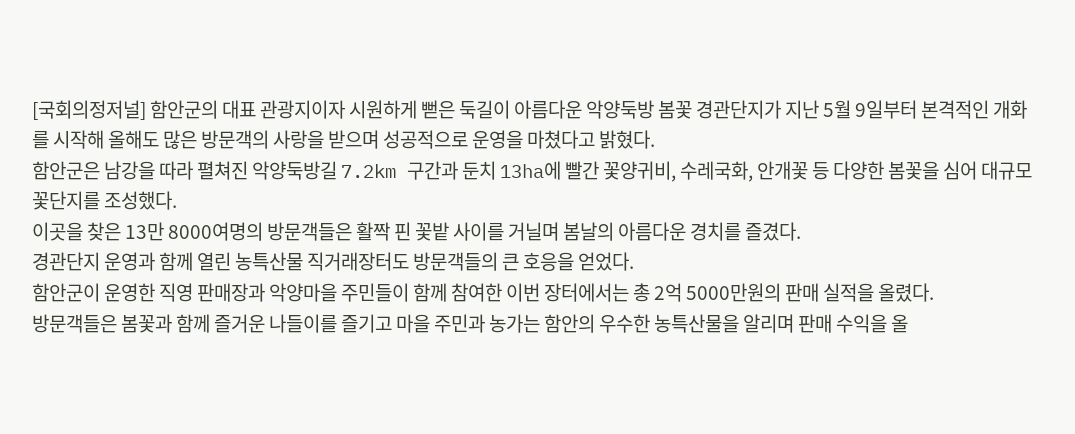[국회의정저널] 함안군의 대표 관광지이자 시원하게 뻗은 둑길이 아름다운 악양둑방 봄꽃 경관단지가 지난 5월 9일부터 본격적인 개화를 시작해 올해도 많은 방문객의 사랑을 받으며 성공적으로 운영을 마쳤다고 밝혔다.
함안군은 남강을 따라 펼쳐진 악양둑방길 7.2km 구간과 둔치 13ha에 빨간 꽃양귀비, 수레국화, 안개꽃 등 다양한 봄꽃을 심어 대규모 꽃단지를 조성했다.
이곳을 찾은 13만 8000여명의 방문객들은 활짝 핀 꽃밭 사이를 거닐며 봄날의 아름다운 경치를 즐겼다.
경관단지 운영과 함께 열린 농특산물 직거래장터도 방문객들의 큰 호응을 얻었다.
함안군이 운영한 직영 판매장과 악양마을 주민들이 함께 참여한 이번 장터에서는 총 2억 5000만원의 판매 실적을 올렸다.
방문객들은 봄꽃과 함께 즐거운 나들이를 즐기고 마을 주민과 농가는 함안의 우수한 농특산물을 알리며 판매 수익을 올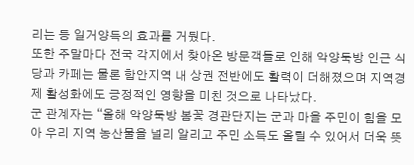리는 등 일거양득의 효과를 거뒀다.
또한 주말마다 전국 각지에서 찾아온 방문객들로 인해 악양둑방 인근 식당과 카페는 물론 함안지역 내 상권 전반에도 활력이 더해졌으며 지역경제 활성화에도 긍정적인 영향을 미친 것으로 나타났다.
군 관계자는 “올해 악양둑방 봄꽃 경관단지는 군과 마을 주민이 힘을 모아 우리 지역 농산물을 널리 알리고 주민 소득도 올릴 수 있어서 더욱 뜻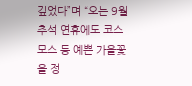깊었다”며 “오는 9월 추석 연휴에도 코스모스 등 예쁜 가을꽃을 정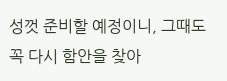성껏 준비할 예정이니, 그때도 꼭 다시 함안을 찾아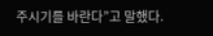주시기를 바란다”고 말했다.